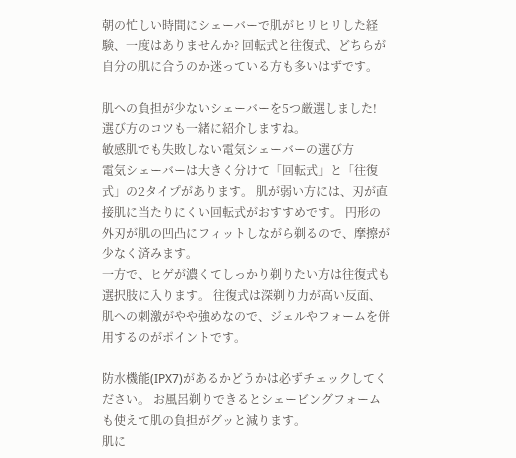朝の忙しい時間にシェーバーで肌がヒリヒリした経験、一度はありませんか? 回転式と往復式、どちらが自分の肌に合うのか迷っている方も多いはずです。

肌への負担が少ないシェーバーを5つ厳選しました! 選び方のコツも一緒に紹介しますね。
敏感肌でも失敗しない電気シェーバーの選び方
電気シェーバーは大きく分けて「回転式」と「往復式」の2タイプがあります。 肌が弱い方には、刃が直接肌に当たりにくい回転式がおすすめです。 円形の外刃が肌の凹凸にフィットしながら剃るので、摩擦が少なく済みます。
一方で、ヒゲが濃くてしっかり剃りたい方は往復式も選択肢に入ります。 往復式は深剃り力が高い反面、肌への刺激がやや強めなので、ジェルやフォームを併用するのがポイントです。

防水機能(IPX7)があるかどうかは必ずチェックしてください。 お風呂剃りできるとシェービングフォームも使えて肌の負担がグッと減ります。
肌に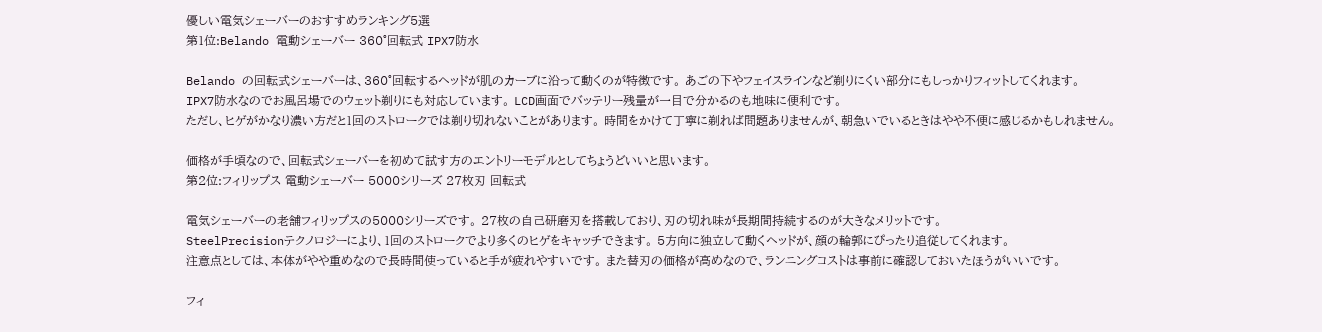優しい電気シェーバーのおすすめランキング5選
第1位:Belando 電動シェーバー 360°回転式 IPX7防水

Belando の回転式シェーバーは、360°回転するヘッドが肌のカーブに沿って動くのが特徴です。 あごの下やフェイスラインなど剃りにくい部分にもしっかりフィットしてくれます。
IPX7防水なのでお風呂場でのウェット剃りにも対応しています。 LCD画面でバッテリー残量が一目で分かるのも地味に便利です。
ただし、ヒゲがかなり濃い方だと1回のストロークでは剃り切れないことがあります。 時間をかけて丁寧に剃れば問題ありませんが、朝急いでいるときはやや不便に感じるかもしれません。

価格が手頃なので、回転式シェーバーを初めて試す方のエントリーモデルとしてちょうどいいと思います。
第2位:フィリップス 電動シェーバー 5000シリーズ 27枚刃 回転式

電気シェーバーの老舗フィリップスの5000シリーズです。 27枚の自己研磨刃を搭載しており、刃の切れ味が長期間持続するのが大きなメリットです。
SteelPrecisionテクノロジーにより、1回のストロークでより多くのヒゲをキャッチできます。 5方向に独立して動くヘッドが、顔の輪郭にぴったり追従してくれます。
注意点としては、本体がやや重めなので長時間使っていると手が疲れやすいです。 また替刃の価格が高めなので、ランニングコストは事前に確認しておいたほうがいいです。

フィ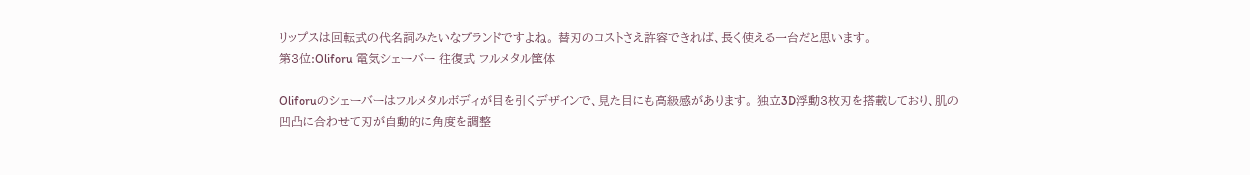リップスは回転式の代名詞みたいなブランドですよね。 替刃のコストさえ許容できれば、長く使える一台だと思います。
第3位:Oliforu 電気シェーバー 往復式 フルメタル筐体

Oliforuのシェーバーはフルメタルボディが目を引くデザインで、見た目にも高級感があります。 独立3D浮動3枚刃を搭載しており、肌の凹凸に合わせて刃が自動的に角度を調整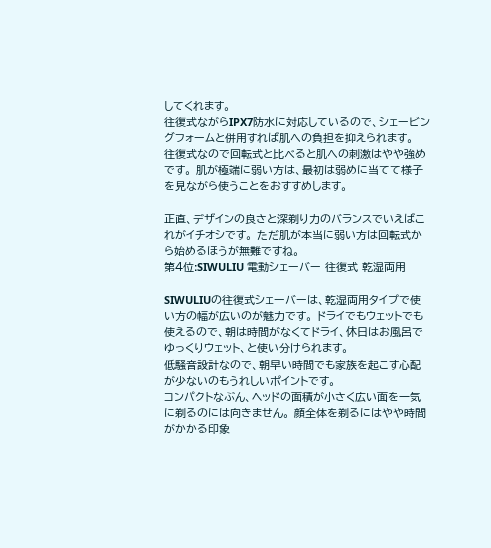してくれます。
往復式ながらIPX7防水に対応しているので、シェービングフォームと併用すれば肌への負担を抑えられます。
往復式なので回転式と比べると肌への刺激はやや強めです。 肌が極端に弱い方は、最初は弱めに当てて様子を見ながら使うことをおすすめします。

正直、デザインの良さと深剃り力のバランスでいえばこれがイチオシです。 ただ肌が本当に弱い方は回転式から始めるほうが無難ですね。
第4位:SIWULIU 電動シェーバー 往復式 乾湿両用

SIWULIUの往復式シェーバーは、乾湿両用タイプで使い方の幅が広いのが魅力です。 ドライでもウェットでも使えるので、朝は時間がなくてドライ、休日はお風呂でゆっくりウェット、と使い分けられます。
低騒音設計なので、朝早い時間でも家族を起こす心配が少ないのもうれしいポイントです。
コンパクトなぶん、ヘッドの面積が小さく広い面を一気に剃るのには向きません。 顔全体を剃るにはやや時間がかかる印象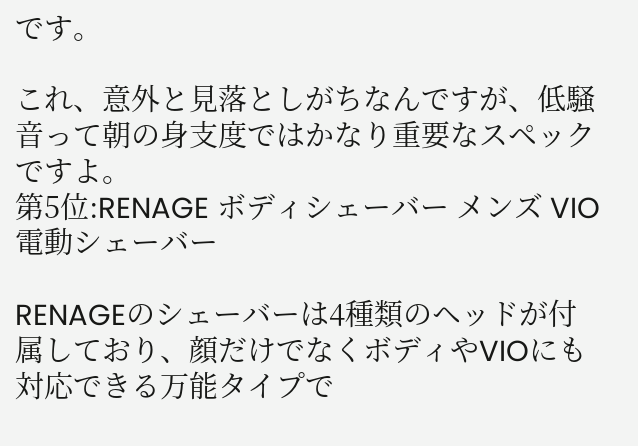です。

これ、意外と見落としがちなんですが、低騒音って朝の身支度ではかなり重要なスペックですよ。
第5位:RENAGE ボディシェーバー メンズ VIO 電動シェーバー

RENAGEのシェーバーは4種類のヘッドが付属しており、顔だけでなくボディやVIOにも対応できる万能タイプで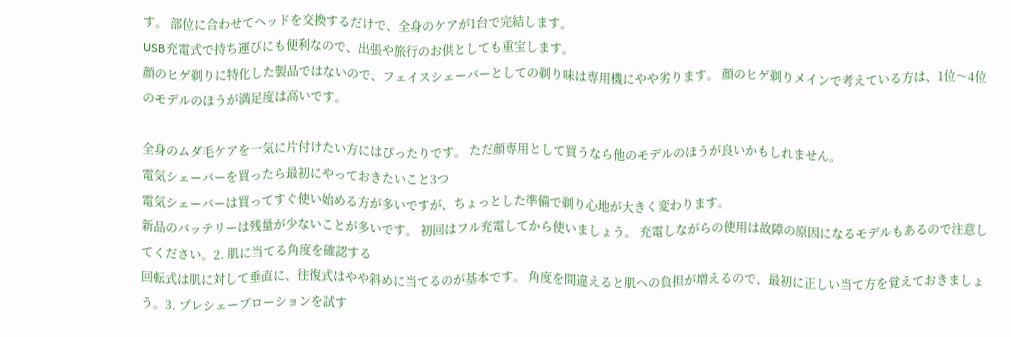す。 部位に合わせてヘッドを交換するだけで、全身のケアが1台で完結します。
USB充電式で持ち運びにも便利なので、出張や旅行のお供としても重宝します。
顔のヒゲ剃りに特化した製品ではないので、フェイスシェーバーとしての剃り味は専用機にやや劣ります。 顔のヒゲ剃りメインで考えている方は、1位〜4位のモデルのほうが満足度は高いです。

全身のムダ毛ケアを一気に片付けたい方にはぴったりです。 ただ顔専用として買うなら他のモデルのほうが良いかもしれません。
電気シェーバーを買ったら最初にやっておきたいこと3つ
電気シェーバーは買ってすぐ使い始める方が多いですが、ちょっとした準備で剃り心地が大きく変わります。
新品のバッテリーは残量が少ないことが多いです。 初回はフル充電してから使いましょう。 充電しながらの使用は故障の原因になるモデルもあるので注意してください。2. 肌に当てる角度を確認する
回転式は肌に対して垂直に、往復式はやや斜めに当てるのが基本です。 角度を間違えると肌への負担が増えるので、最初に正しい当て方を覚えておきましょう。3. プレシェーブローションを試す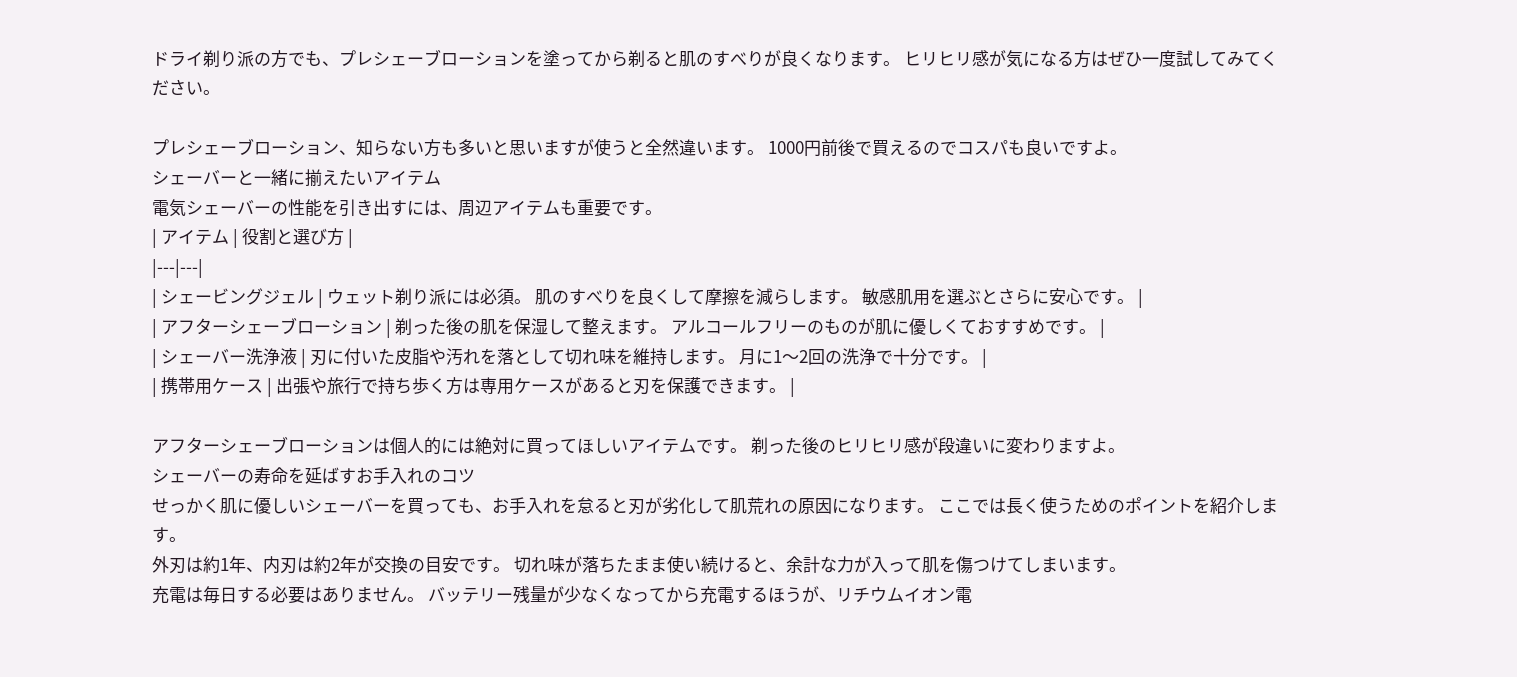ドライ剃り派の方でも、プレシェーブローションを塗ってから剃ると肌のすべりが良くなります。 ヒリヒリ感が気になる方はぜひ一度試してみてください。

プレシェーブローション、知らない方も多いと思いますが使うと全然違います。 1000円前後で買えるのでコスパも良いですよ。
シェーバーと一緒に揃えたいアイテム
電気シェーバーの性能を引き出すには、周辺アイテムも重要です。
| アイテム | 役割と選び方 |
|---|---|
| シェービングジェル | ウェット剃り派には必須。 肌のすべりを良くして摩擦を減らします。 敏感肌用を選ぶとさらに安心です。 |
| アフターシェーブローション | 剃った後の肌を保湿して整えます。 アルコールフリーのものが肌に優しくておすすめです。 |
| シェーバー洗浄液 | 刃に付いた皮脂や汚れを落として切れ味を維持します。 月に1〜2回の洗浄で十分です。 |
| 携帯用ケース | 出張や旅行で持ち歩く方は専用ケースがあると刃を保護できます。 |

アフターシェーブローションは個人的には絶対に買ってほしいアイテムです。 剃った後のヒリヒリ感が段違いに変わりますよ。
シェーバーの寿命を延ばすお手入れのコツ
せっかく肌に優しいシェーバーを買っても、お手入れを怠ると刃が劣化して肌荒れの原因になります。 ここでは長く使うためのポイントを紹介します。
外刃は約1年、内刃は約2年が交換の目安です。 切れ味が落ちたまま使い続けると、余計な力が入って肌を傷つけてしまいます。
充電は毎日する必要はありません。 バッテリー残量が少なくなってから充電するほうが、リチウムイオン電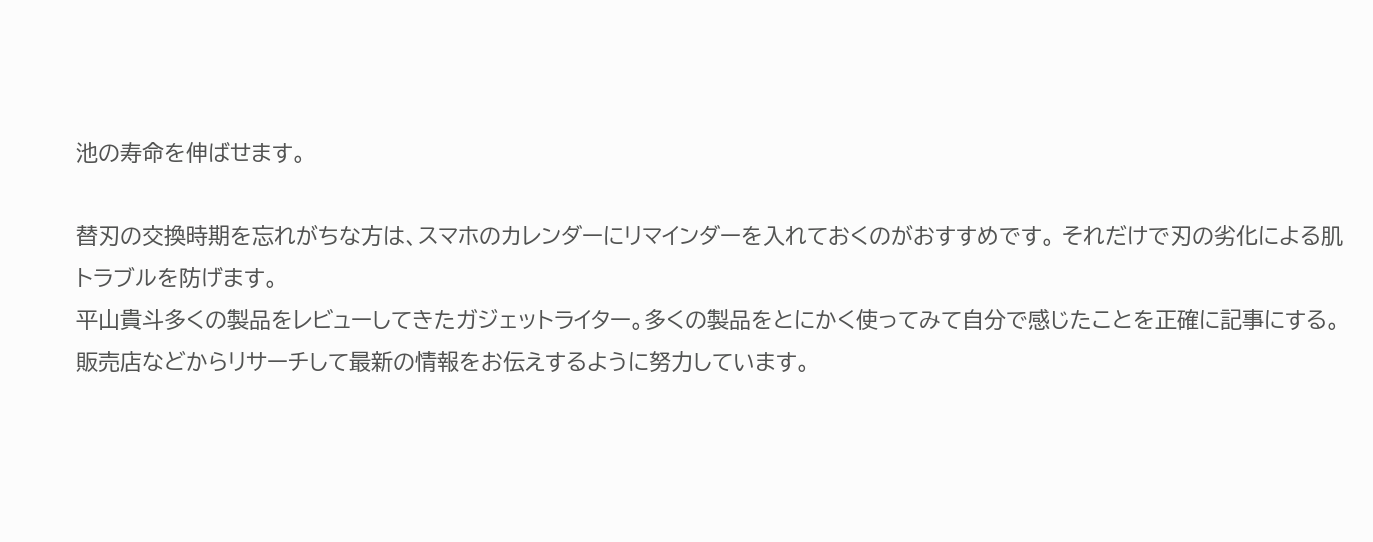池の寿命を伸ばせます。

替刃の交換時期を忘れがちな方は、スマホのカレンダーにリマインダーを入れておくのがおすすめです。 それだけで刃の劣化による肌トラブルを防げます。
平山貴斗多くの製品をレビューしてきたガジェットライター。多くの製品をとにかく使ってみて自分で感じたことを正確に記事にする。販売店などからリサーチして最新の情報をお伝えするように努力しています。